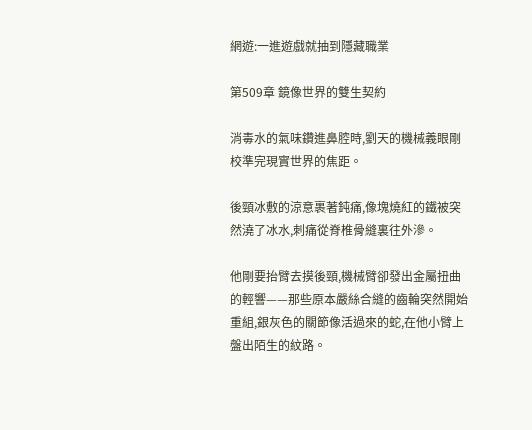網遊:一進遊戲就抽到隱藏職業

第509章 鏡像世界的雙生契約

消毒水的氣味鑽進鼻腔時,劉天的機械義眼剛校準完現實世界的焦距。

後頸冰敷的涼意裹著鈍痛,像塊燒紅的鐵被突然澆了冰水,刺痛從脊椎骨縫裏往外滲。

他剛要抬臂去摸後頸,機械臂卻發出金屬扭曲的輕響——那些原本嚴絲合縫的齒輪突然開始重組,銀灰色的關節像活過來的蛇,在他小臂上盤出陌生的紋路。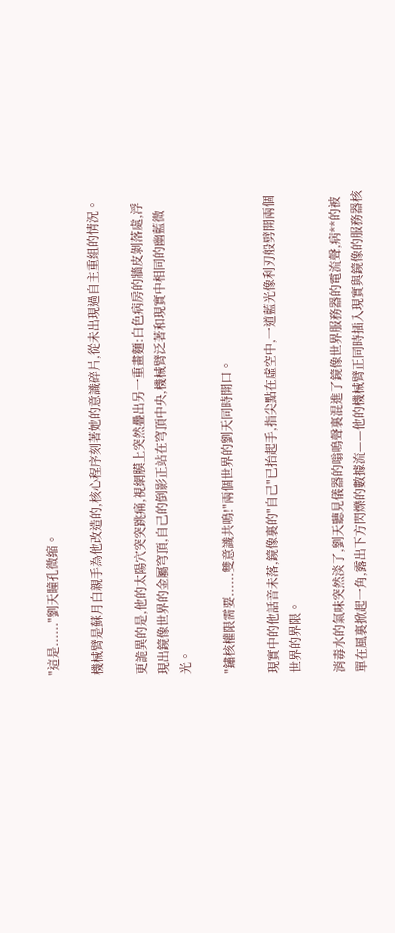"這是......"劉天瞳孔微縮。

機械臂是蘇月白親手為他改造的,核心程序刻著她的意識碎片,從未出現過自主重組的情況。

更詭異的是,他的太陽穴突突跳痛,視網膜上突然疊出另一重畫麵:白色病房的牆皮剝落處,浮現出鏡像世界的金屬穹頂,自己的倒影正站在穹頂中央,機械臂泛著和現實中相同的幽藍微光。

"鏽核權限需要......雙意識共鳴!"兩個世界的劉天同時開口。

現實中的他話音未落,鏡像裏的"自己"已抬起手,指尖點在虛空中,一道藍光像利刃般劈開兩個世界的界限。

消毒水的氣味突然淡了,劉天聽見儀器的嗡鳴聲裏混進了鏡像世界服務器的電流聲,病**的被單在風裏掀起一角,露出下方閃爍的數據流——他的機械臂正同時插入現實與鏡像的服務器核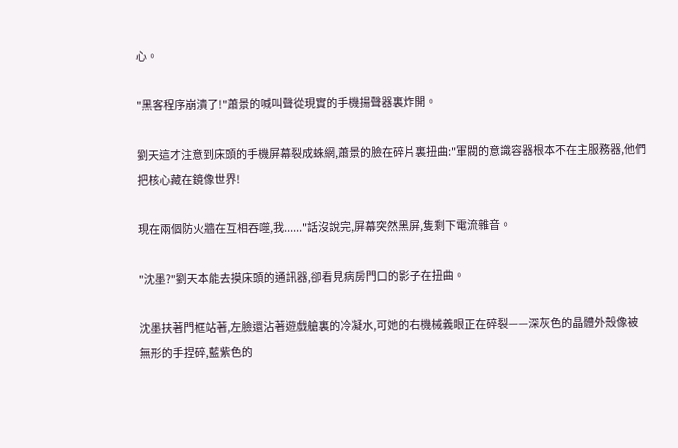心。

"黑客程序崩潰了!"蕭景的喊叫聲從現實的手機揚聲器裏炸開。

劉天這才注意到床頭的手機屏幕裂成蛛網,蕭景的臉在碎片裏扭曲:"軍閥的意識容器根本不在主服務器,他們把核心藏在鏡像世界!

現在兩個防火牆在互相吞噬,我......"話沒說完,屏幕突然黑屏,隻剩下電流雜音。

"沈墨?"劉天本能去摸床頭的通訊器,卻看見病房門口的影子在扭曲。

沈墨扶著門框站著,左臉還沾著遊戲艙裏的冷凝水,可她的右機械義眼正在碎裂——深灰色的晶體外殼像被無形的手捏碎,藍紫色的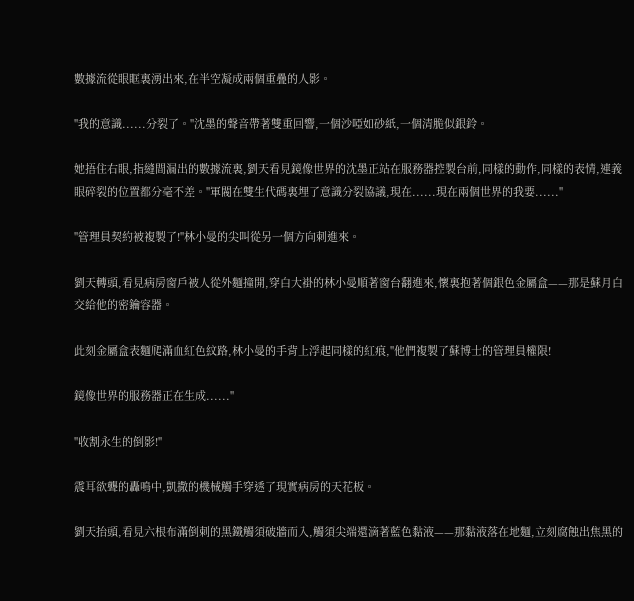數據流從眼眶裏湧出來,在半空凝成兩個重疊的人影。

"我的意識......分裂了。"沈墨的聲音帶著雙重回響,一個沙啞如砂紙,一個清脆似銀鈴。

她捂住右眼,指縫間漏出的數據流裏,劉天看見鏡像世界的沈墨正站在服務器控製台前,同樣的動作,同樣的表情,連義眼碎裂的位置都分毫不差。"軍閥在雙生代碼裏埋了意識分裂協議,現在......現在兩個世界的我要......"

"管理員契約被複製了!"林小曼的尖叫從另一個方向刺進來。

劉天轉頭,看見病房窗戶被人從外麵撞開,穿白大褂的林小曼順著窗台翻進來,懷裏抱著個銀色金屬盒——那是蘇月白交給他的密鑰容器。

此刻金屬盒表麵爬滿血紅色紋路,林小曼的手背上浮起同樣的紅痕,"他們複製了蘇博士的管理員權限!

鏡像世界的服務器正在生成......"

"收割永生的倒影!"

震耳欲聾的轟鳴中,凱撒的機械觸手穿透了現實病房的天花板。

劉天抬頭,看見六根布滿倒刺的黑鐵觸須破牆而入,觸須尖端還滴著藍色黏液——那黏液落在地麵,立刻腐蝕出焦黑的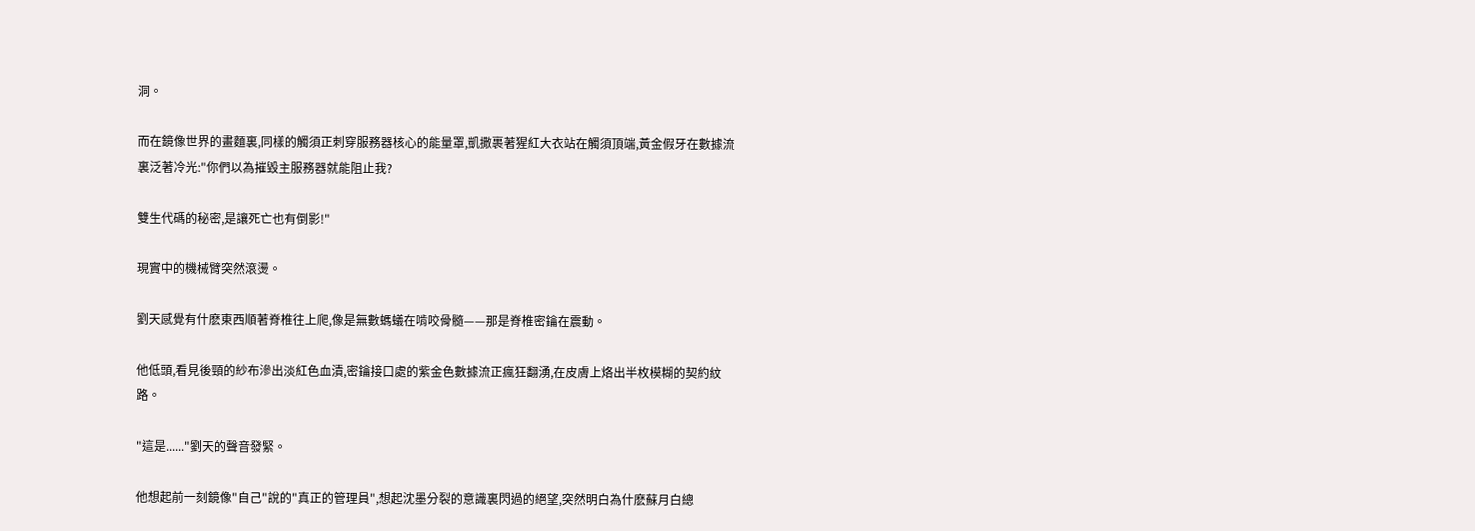洞。

而在鏡像世界的畫麵裏,同樣的觸須正刺穿服務器核心的能量罩,凱撒裹著猩紅大衣站在觸須頂端,黃金假牙在數據流裏泛著冷光:"你們以為摧毀主服務器就能阻止我?

雙生代碼的秘密,是讓死亡也有倒影!"

現實中的機械臂突然滾燙。

劉天感覺有什麽東西順著脊椎往上爬,像是無數螞蟻在啃咬骨髓——那是脊椎密鑰在震動。

他低頭,看見後頸的紗布滲出淡紅色血漬,密鑰接口處的紫金色數據流正瘋狂翻湧,在皮膚上烙出半枚模糊的契約紋路。

"這是......"劉天的聲音發緊。

他想起前一刻鏡像"自己"說的"真正的管理員",想起沈墨分裂的意識裏閃過的絕望,突然明白為什麽蘇月白總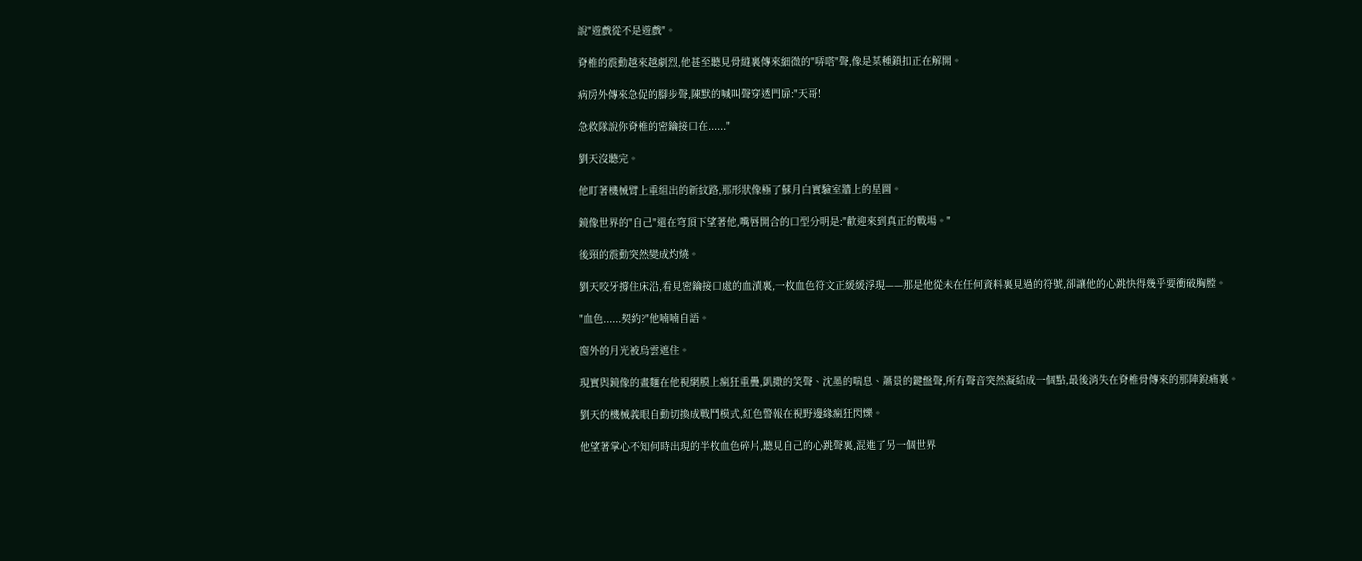說"遊戲從不是遊戲"。

脊椎的震動越來越劇烈,他甚至聽見骨縫裏傳來細微的"哢嗒"聲,像是某種鎖扣正在解開。

病房外傳來急促的腳步聲,陳默的喊叫聲穿透門扉:"天哥!

急救隊說你脊椎的密鑰接口在......"

劉天沒聽完。

他盯著機械臂上重組出的新紋路,那形狀像極了蘇月白實驗室牆上的星圖。

鏡像世界的"自己"還在穹頂下望著他,嘴唇開合的口型分明是:"歡迎來到真正的戰場。"

後頸的震動突然變成灼燒。

劉天咬牙撐住床沿,看見密鑰接口處的血漬裏,一枚血色符文正緩緩浮現——那是他從未在任何資料裏見過的符號,卻讓他的心跳快得幾乎要衝破胸膛。

"血色......契約?"他喃喃自語。

窗外的月光被烏雲遮住。

現實與鏡像的畫麵在他視網膜上瘋狂重疊,凱撒的笑聲、沈墨的喘息、蕭景的鍵盤聲,所有聲音突然凝結成一個點,最後消失在脊椎骨傳來的那陣銳痛裏。

劉天的機械義眼自動切換成戰鬥模式,紅色警報在視野邊緣瘋狂閃爍。

他望著掌心不知何時出現的半枚血色碎片,聽見自己的心跳聲裏,混進了另一個世界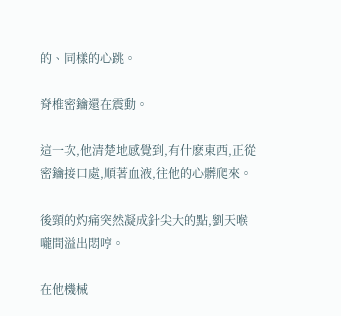的、同樣的心跳。

脊椎密鑰還在震動。

這一次,他清楚地感覺到,有什麽東西,正從密鑰接口處,順著血液,往他的心髒爬來。

後頸的灼痛突然凝成針尖大的點,劉天喉嚨間溢出悶哼。

在他機械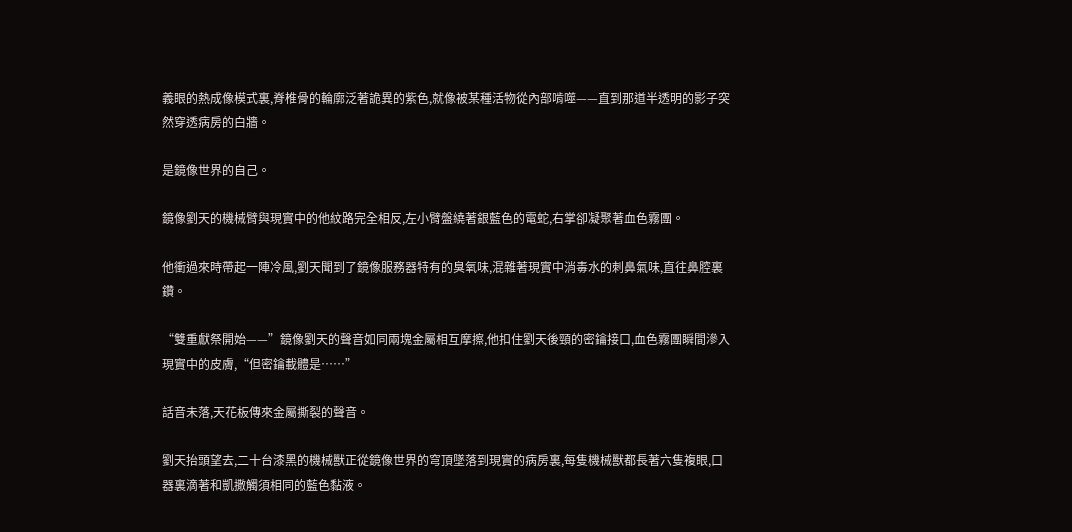義眼的熱成像模式裏,脊椎骨的輪廓泛著詭異的紫色,就像被某種活物從內部啃噬——直到那道半透明的影子突然穿透病房的白牆。

是鏡像世界的自己。

鏡像劉天的機械臂與現實中的他紋路完全相反,左小臂盤繞著銀藍色的電蛇,右掌卻凝聚著血色霧團。

他衝過來時帶起一陣冷風,劉天聞到了鏡像服務器特有的臭氧味,混雜著現實中消毒水的刺鼻氣味,直往鼻腔裏鑽。

“雙重獻祭開始——”鏡像劉天的聲音如同兩塊金屬相互摩擦,他扣住劉天後頸的密鑰接口,血色霧團瞬間滲入現實中的皮膚,“但密鑰載體是……”

話音未落,天花板傳來金屬撕裂的聲音。

劉天抬頭望去,二十台漆黑的機械獸正從鏡像世界的穹頂墜落到現實的病房裏,每隻機械獸都長著六隻複眼,口器裏滴著和凱撒觸須相同的藍色黏液。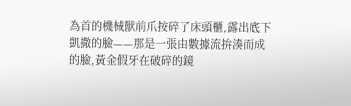為首的機械獸前爪按碎了床頭櫃,露出底下凱撒的臉——那是一張由數據流拚湊而成的臉,黃金假牙在破碎的鏡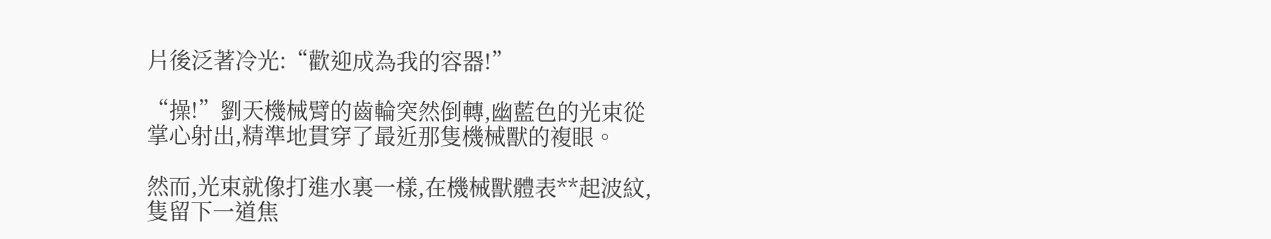片後泛著冷光:“歡迎成為我的容器!”

“操!”劉天機械臂的齒輪突然倒轉,幽藍色的光束從掌心射出,精準地貫穿了最近那隻機械獸的複眼。

然而,光束就像打進水裏一樣,在機械獸體表**起波紋,隻留下一道焦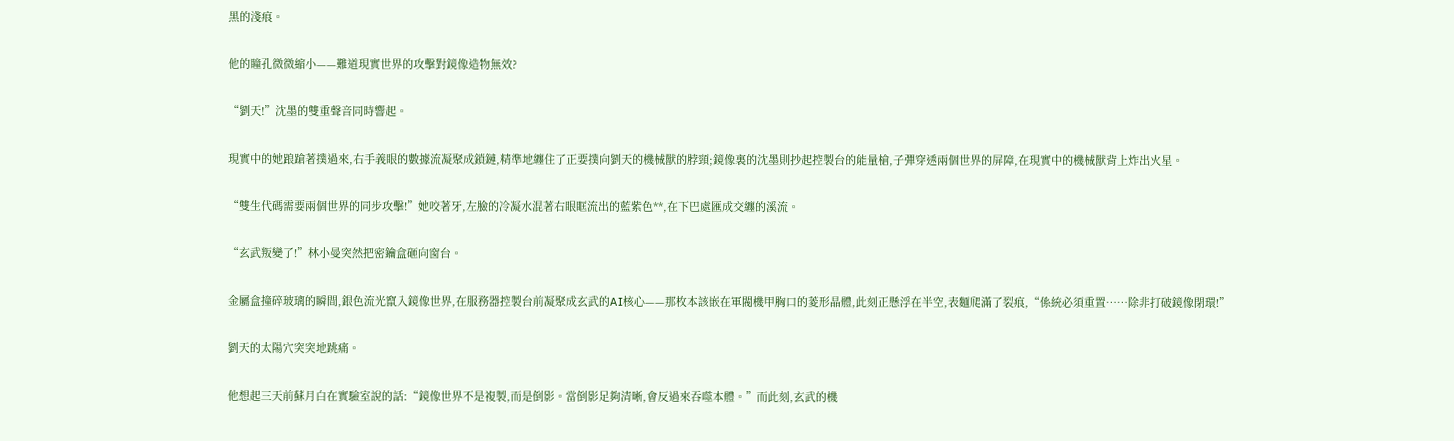黑的淺痕。

他的瞳孔微微縮小——難道現實世界的攻擊對鏡像造物無效?

“劉天!”沈墨的雙重聲音同時響起。

現實中的她踉蹌著撲過來,右手義眼的數據流凝聚成鎖鏈,精準地纏住了正要撲向劉天的機械獸的脖頸;鏡像裏的沈墨則抄起控製台的能量槍,子彈穿透兩個世界的屏障,在現實中的機械獸背上炸出火星。

“雙生代碼需要兩個世界的同步攻擊!”她咬著牙,左臉的冷凝水混著右眼眶流出的藍紫色**,在下巴處匯成交纏的溪流。

“玄武叛變了!”林小曼突然把密鑰盒砸向窗台。

金屬盒撞碎玻璃的瞬間,銀色流光竄入鏡像世界,在服務器控製台前凝聚成玄武的AI核心——那枚本該嵌在軍閥機甲胸口的菱形晶體,此刻正懸浮在半空,表麵爬滿了裂痕,“係統必須重置……除非打破鏡像閉環!”

劉天的太陽穴突突地跳痛。

他想起三天前蘇月白在實驗室說的話:“鏡像世界不是複製,而是倒影。當倒影足夠清晰,會反過來吞噬本體。”而此刻,玄武的機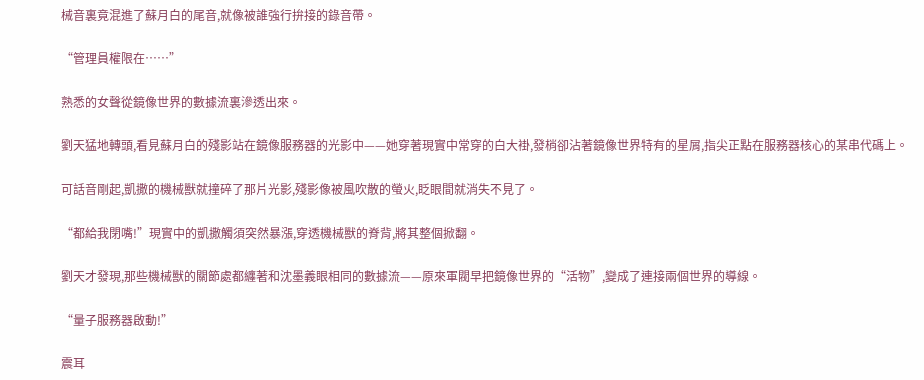械音裏竟混進了蘇月白的尾音,就像被誰強行拚接的錄音帶。

“管理員權限在……”

熟悉的女聲從鏡像世界的數據流裏滲透出來。

劉天猛地轉頭,看見蘇月白的殘影站在鏡像服務器的光影中——她穿著現實中常穿的白大褂,發梢卻沾著鏡像世界特有的星屑,指尖正點在服務器核心的某串代碼上。

可話音剛起,凱撒的機械獸就撞碎了那片光影,殘影像被風吹散的螢火,眨眼間就消失不見了。

“都給我閉嘴!”現實中的凱撒觸須突然暴漲,穿透機械獸的脊背,將其整個掀翻。

劉天才發現,那些機械獸的關節處都纏著和沈墨義眼相同的數據流——原來軍閥早把鏡像世界的“活物”,變成了連接兩個世界的導線。

“量子服務器啟動!”

震耳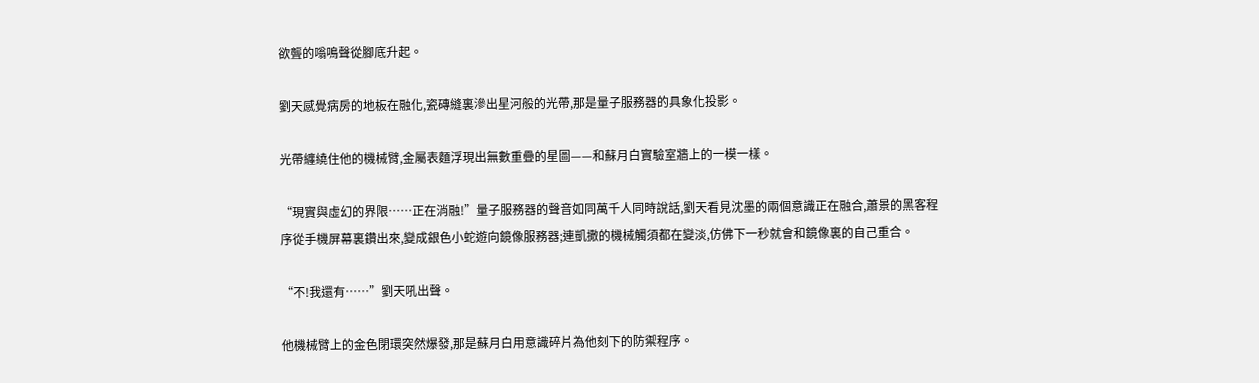欲聾的嗡鳴聲從腳底升起。

劉天感覺病房的地板在融化,瓷磚縫裏滲出星河般的光帶,那是量子服務器的具象化投影。

光帶纏繞住他的機械臂,金屬表麵浮現出無數重疊的星圖——和蘇月白實驗室牆上的一模一樣。

“現實與虛幻的界限……正在消融!”量子服務器的聲音如同萬千人同時說話,劉天看見沈墨的兩個意識正在融合,蕭景的黑客程序從手機屏幕裏鑽出來,變成銀色小蛇遊向鏡像服務器;連凱撒的機械觸須都在變淡,仿佛下一秒就會和鏡像裏的自己重合。

“不!我還有……”劉天吼出聲。

他機械臂上的金色閉環突然爆發,那是蘇月白用意識碎片為他刻下的防禦程序。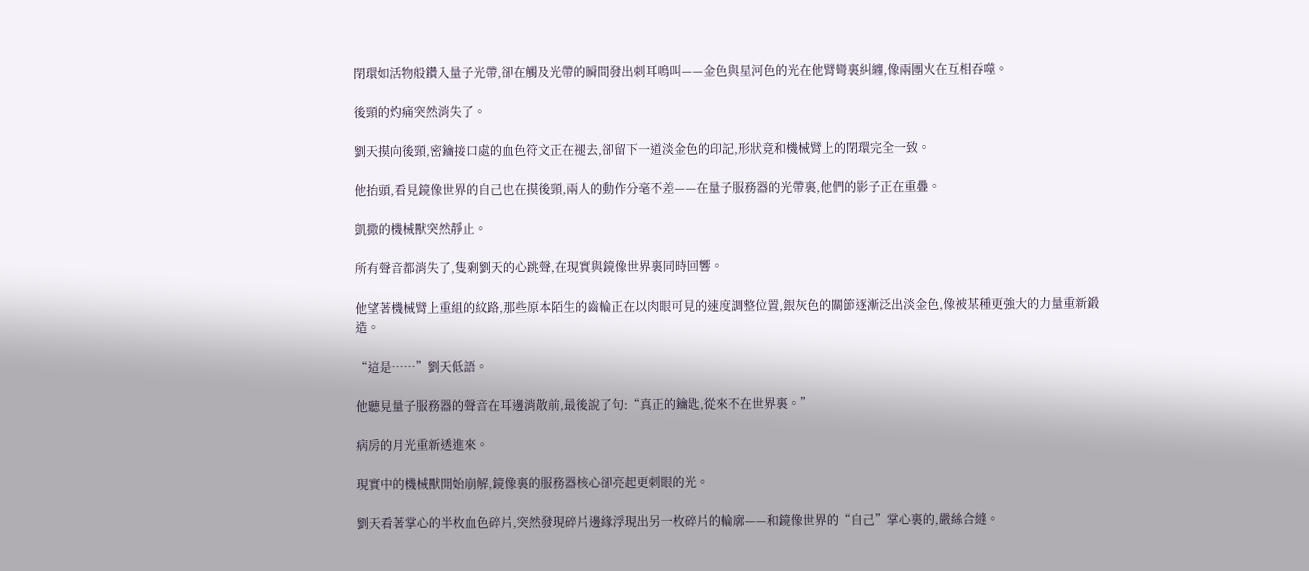閉環如活物般鑽入量子光帶,卻在觸及光帶的瞬間發出刺耳鳴叫——金色與星河色的光在他臂彎裏糾纏,像兩團火在互相吞噬。

後頸的灼痛突然消失了。

劉天摸向後頸,密鑰接口處的血色符文正在褪去,卻留下一道淡金色的印記,形狀竟和機械臂上的閉環完全一致。

他抬頭,看見鏡像世界的自己也在摸後頸,兩人的動作分毫不差——在量子服務器的光帶裏,他們的影子正在重疊。

凱撒的機械獸突然靜止。

所有聲音都消失了,隻剩劉天的心跳聲,在現實與鏡像世界裏同時回響。

他望著機械臂上重組的紋路,那些原本陌生的齒輪正在以肉眼可見的速度調整位置,銀灰色的關節逐漸泛出淡金色,像被某種更強大的力量重新鍛造。

“這是……”劉天低語。

他聽見量子服務器的聲音在耳邊消散前,最後說了句:“真正的鑰匙,從來不在世界裏。”

病房的月光重新透進來。

現實中的機械獸開始崩解,鏡像裏的服務器核心卻亮起更刺眼的光。

劉天看著掌心的半枚血色碎片,突然發現碎片邊緣浮現出另一枚碎片的輪廓——和鏡像世界的“自己”掌心裏的,嚴絲合縫。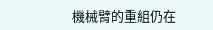機械臂的重組仍在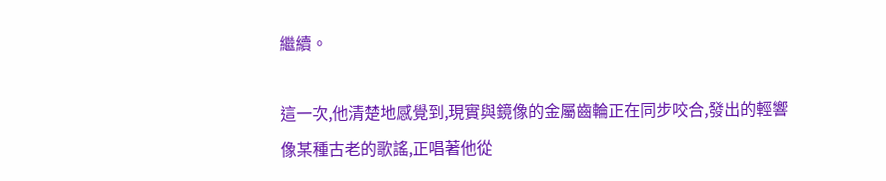繼續。

這一次,他清楚地感覺到,現實與鏡像的金屬齒輪正在同步咬合,發出的輕響像某種古老的歌謠,正唱著他從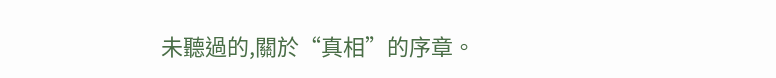未聽過的,關於“真相”的序章。